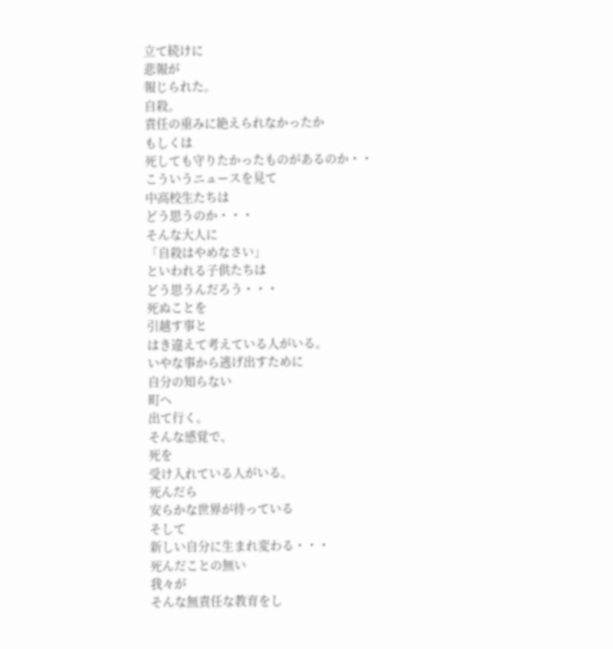立て続けに
悲報が
報じられた。
自殺。
責任の重みに絶えられなかったか
もしくは
死しても守りたかったものがあるのか・・
こういうニュースを見て
中高校生たちは
どう思うのか・・・
そんな大人に
「自殺はやめなさい」
といわれる子供たちは
どう思うんだろう・・・
死ぬことを
引越す事と
はき違えて考えている人がいる。
いやな事から逃げ出すために
自分の知らない
町へ
出て行く。
そんな感覚で、
死を
受け入れている人がいる。
死んだら
安らかな世界が待っている
そして
新しい自分に生まれ変わる・・・
死んだことの無い
我々が
そんな無責任な教育をし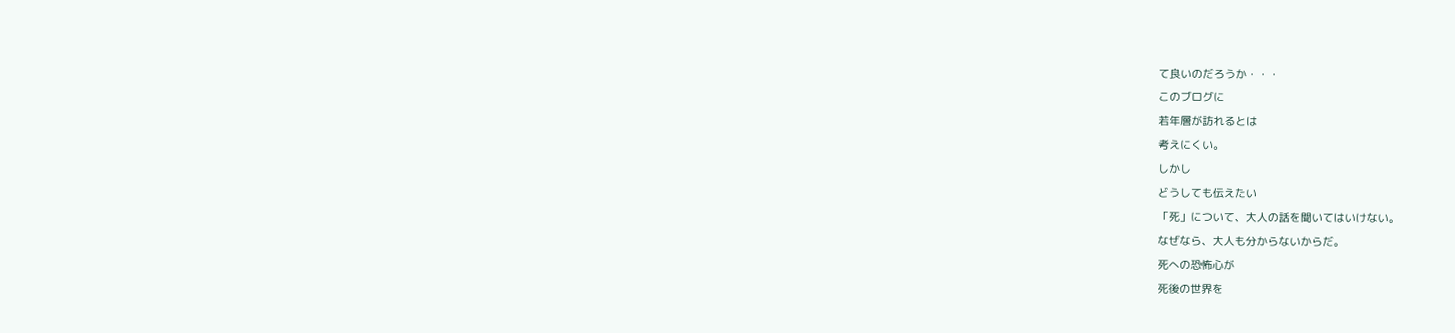て良いのだろうか・・・
このブログに
若年層が訪れるとは
考えにくい。
しかし
どうしても伝えたい
「死」について、大人の話を聞いてはいけない。
なぜなら、大人も分からないからだ。
死への恐怖心が
死後の世界を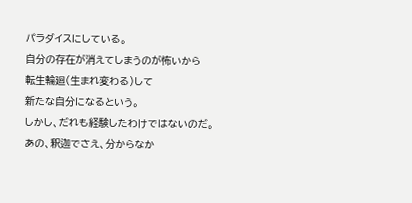パラダイスにしている。
自分の存在が消えてしまうのが怖いから
転生輪廻(生まれ変わる)して
新たな自分になるという。
しかし、だれも経験したわけではないのだ。
あの、釈迦でさえ、分からなか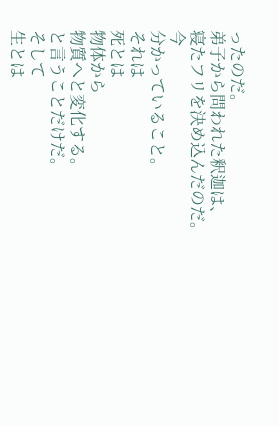ったのだ。
弟子から問われた釈迦は、
寝たフリを決め込んだのだ。
今
分かっていること。
それは
死とは
物体から
物質へと変化する。
と言うことだけだ。
そして
生とは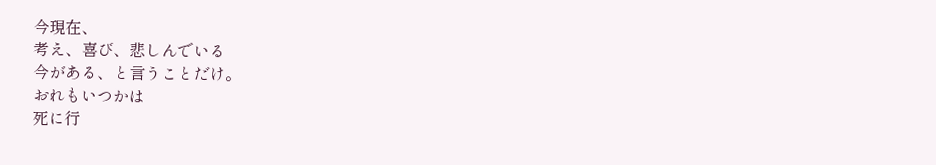今現在、
考え、喜び、悲しんでいる
今がある、と言うことだけ。
おれもいつかは
死に行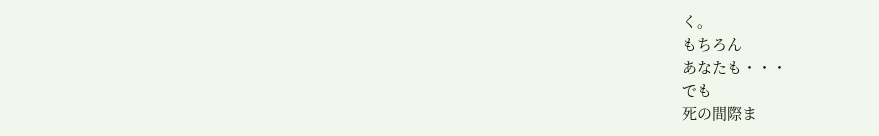く。
もちろん
あなたも・・・
でも
死の間際ま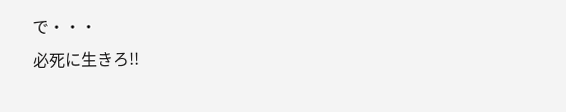で・・・
必死に生きろ!!